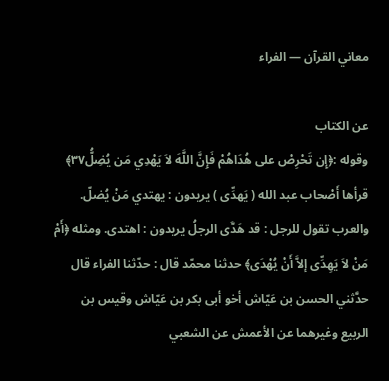معاني القرآن — الفراء

عن الكتاب
وقوله :﴿إِن تَحْرِصْ على هُدَاهُمْ فَإِنَّ اللَّهَ لاَ يَهْدِي مَن يُضِلُّ٣٧﴾
قرأها أَصْحاب عبد الله ( يَهدِّى ) يريدون : يهتدي مَنْ يُضلّ. والعرب تقول للرجل : قد هَدَّى الرجلُ يريدون : اهتدى. ومثله ﴿أَمْ مَنْ لاَ يَهِدِّى إلاَّ أَنْ يُهْدَى﴾ حدثنا محمّد قال : حدّثنا الفراء قال حدَّثني الحسن بن عَيّاش أخو أبى بكر بن عَيّاش وقيس بن الربيع وغيرهما عن الأعمش عن الشعبي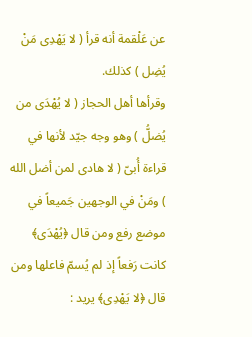عن عَلْقمة أنه قرأ ( لا يَهْدِى مَنْ يُضِل ) كذلك.
وقرأها أهل الحجاز ( لا يُهْدَى من يُضلُّ ) وهو وجه جيّد لأنها في قراءة أُبىّ ( لا هادى لمن أضل الله ) ومَنْ في الوجهين جَميعاً في موضع رفع ومن قال ﴿يُهْدَى﴾ كانت رَفعاً إذ لم يُسمّ فاعلها ومن قال ﴿لا يَهْدِى﴾ يريد :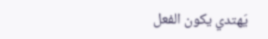يَهتدي يكون الفعل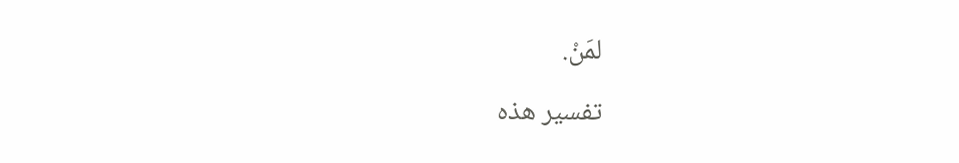لمَنْ.

تفسير هذه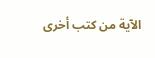الآية من كتب أخرى